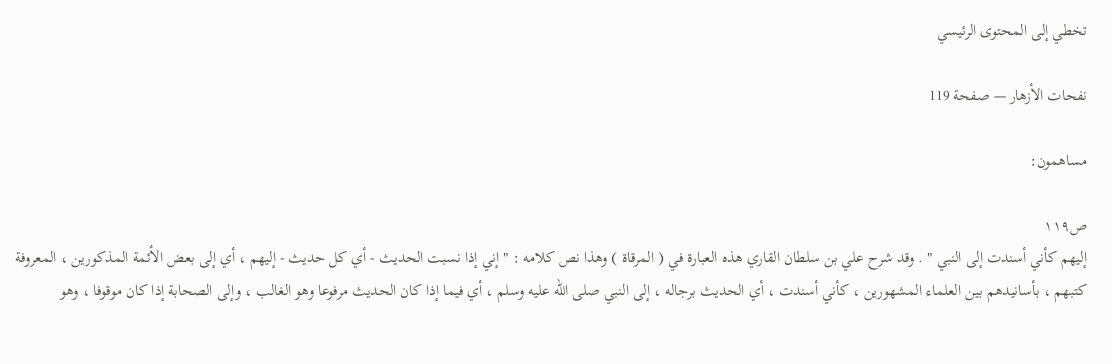تخطي إلى المحتوى الرئيسي

نفحات الأزهار — صفحة 119

مساهمون:

ص١١٩
إليهم كأني أسندت إلى النبي " . وقد شرح علي بن سلطان القاري هذه العبارة في ( المرقاة ) وهذا نص كلامه : " إني إذا نسبت الحديث - أي كل حديث - إليهم ، أي إلى بعض الأئمة المذكورين ، المعروفة كتبهم ، بأسانيدهم بين العلماء المشهورين ، كأني أسندت ، أي الحديث برجاله ، إلى النبي صلى الله عليه وسلم ، أي فيما إذا كان الحديث مرفوعا وهو الغالب ، وإلى الصحابة إذا كان موقوفا ، وهو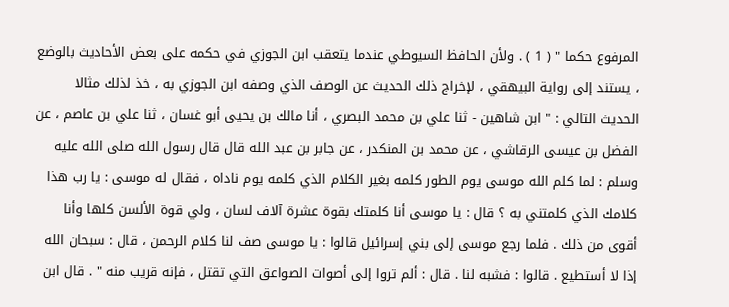المرفوع حكما " ( 1 ) . ولأن الحافظ السيوطي عندما يتعقب ابن الجوزي في حكمه على بعض الأحاديث بالوضع ، يستند إلى رواية البيهقي ، لإخراج ذلك الحديث عن الوصف الذي وصفه ابن الجوزي به ، خذ لذلك مثالا الحديث التالي : " ابن شاهين - ثنا علي بن محمد البصري ، أنا مالك بن يحيى أبو غسان ، ثنا علي بن عاصم ، عن الفضل بن عيسى الرقاشي ، عن محمد بن المنكدر ، عن جابر بن عبد الله قال قال رسول الله صلى الله عليه وسلم : لما كلم الله موسى يوم الطور كلمه بغير الكلام الذي كلمه يوم ناداه ، فقال له موسى : يا رب هذا كلامك الذي كلمتني به ؟ قال : يا موسى أنا كلمتك بقوة عشرة آلاف لسان ، ولي قوة الألسن كلها وأنا أقوى من ذلك . فلما رجع موسى إلى بني إسرائيل قالوا : يا موسى صف لنا كلام الرحمن ، قال : سبحان الله إذا لا أستطيع . قالوا : فشبه لنا . قال : ألم تروا إلى أصوات الصواعق التي تقتل ، فإنه قريب منه " . قال ابن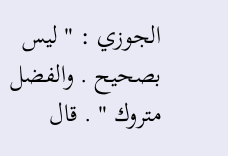الجوزي : " ليس بصحيح . والفضل متروك " . قال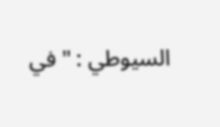السيوطي : " في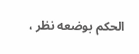الحكم بوضعه نظر ،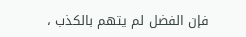فإن الفضل لم يتهم بالكذب ،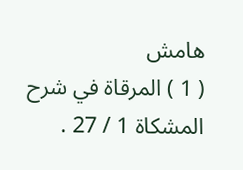هامش
( 1 ) المرقاة في شرح المشكاة 1 / 27 .